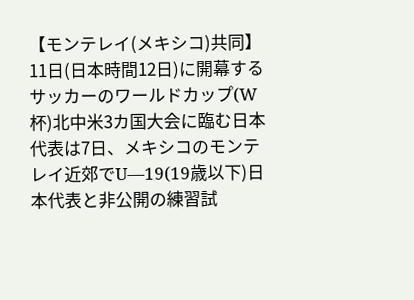【モンテレイ(メキシコ)共同】11日(日本時間12日)に開幕するサッカーのワールドカップ(W杯)北中米3カ国大会に臨む日本代表は7日、メキシコのモンテレイ近郊でU―19(19歳以下)日本代表と非公開の練習試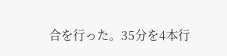合を行った。35分を4本行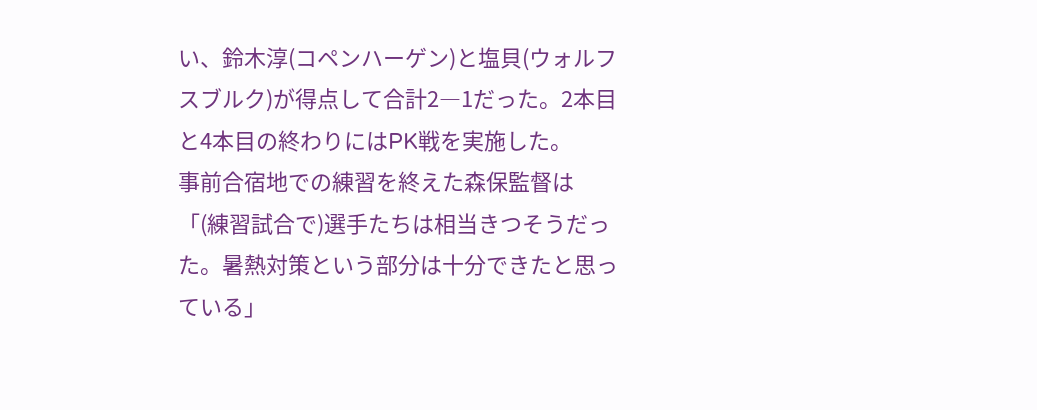い、鈴木淳(コペンハーゲン)と塩貝(ウォルフスブルク)が得点して合計2―1だった。2本目と4本目の終わりにはPK戦を実施した。
事前合宿地での練習を終えた森保監督は「(練習試合で)選手たちは相当きつそうだった。暑熱対策という部分は十分できたと思っている」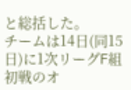と総括した。
チームは14日(同15日)に1次リーグF組初戦のオ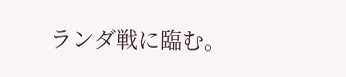ランダ戦に臨む。